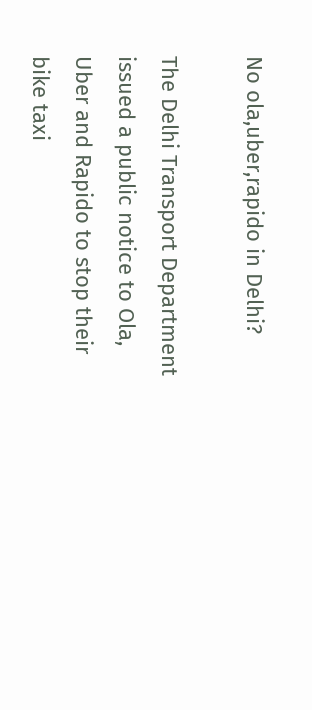No ola,uber,rapido in Delhi?

The Delhi Transport Department issued a public notice to Ola, Uber and Rapido to stop their bike taxi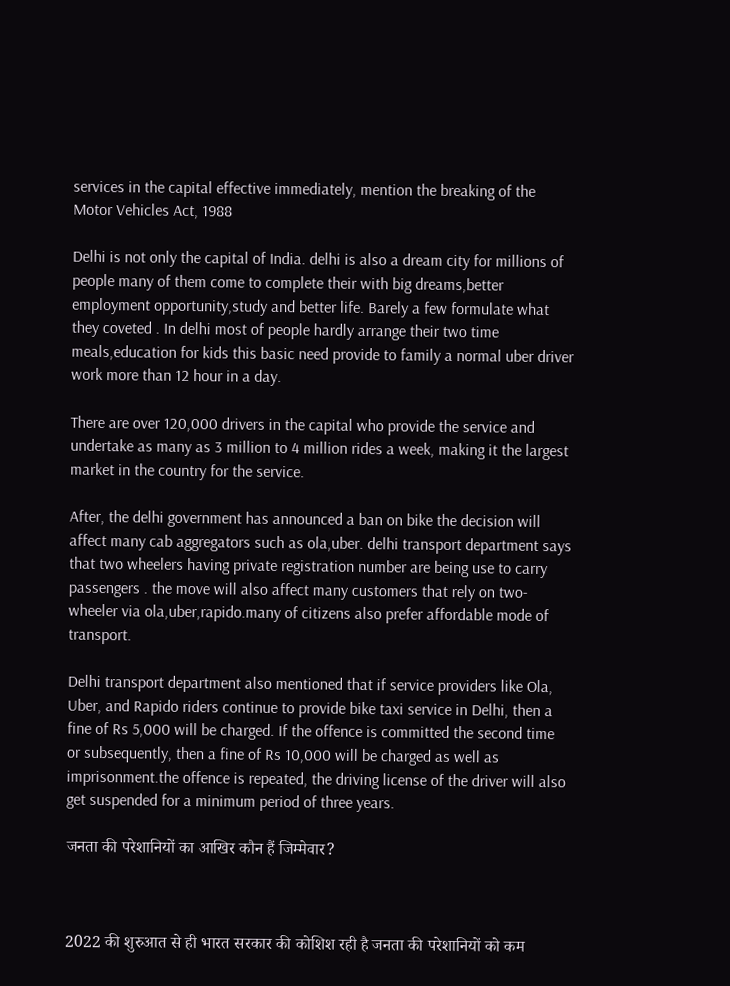services in the capital effective immediately, mention the breaking of the Motor Vehicles Act, 1988

Delhi is not only the capital of India. delhi is also a dream city for millions of people many of them come to complete their with big dreams,better employment opportunity,study and better life. Barely a few formulate what they coveted . In delhi most of people hardly arrange their two time meals,education for kids this basic need provide to family a normal uber driver work more than 12 hour in a day.

There are over 120,000 drivers in the capital who provide the service and undertake as many as 3 million to 4 million rides a week, making it the largest market in the country for the service.

After, the delhi government has announced a ban on bike the decision will affect many cab aggregators such as ola,uber. delhi transport department says that two wheelers having private registration number are being use to carry passengers . the move will also affect many customers that rely on two-wheeler via ola,uber,rapido.many of citizens also prefer affordable mode of transport.

Delhi transport department also mentioned that if service providers like Ola, Uber, and Rapido riders continue to provide bike taxi service in Delhi, then a fine of Rs 5,000 will be charged. If the offence is committed the second time or subsequently, then a fine of Rs 10,000 will be charged as well as imprisonment.the offence is repeated, the driving license of the driver will also get suspended for a minimum period of three years.

जनता की परेशानियों का आखिर कौन हैं जिम्मेवार?



2022 की शुरुआत से ही भारत सरकार की कोशिश रही है जनता की परेशानियों को कम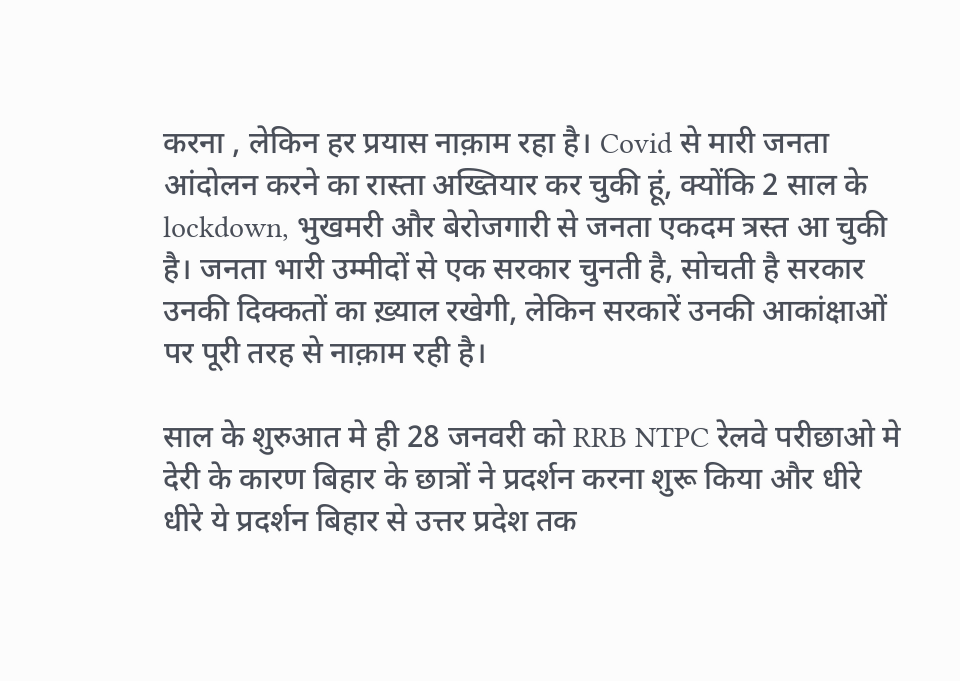करना , लेकिन हर प्रयास नाक़ाम रहा है। Covid से मारी जनता आंदोलन करने का रास्ता अख्तियार कर चुकी हूं, क्योंकि 2 साल के lockdown, भुखमरी और बेरोजगारी से जनता एकदम त्रस्त आ चुकी है। जनता भारी उम्मीदों से एक सरकार चुनती है, सोचती है सरकार उनकी दिक्कतों का ख़्याल रखेगी, लेकिन सरकारें उनकी आकांक्षाओं पर पूरी तरह से नाक़ाम रही है।

साल के शुरुआत मे ही 28 जनवरी को RRB NTPC रेलवे परीछाओ मे देरी के कारण बिहार के छात्रों ने प्रदर्शन करना शुरू किया और धीरे धीरे ये प्रदर्शन बिहार से उत्तर प्रदेश तक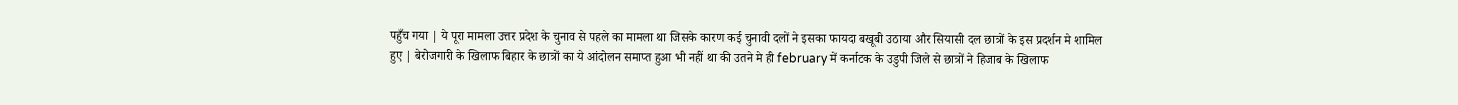पहुँच गया | ये पूरा मामला उत्तर प्रदेश के चुनाव से पहले का मामला था जिसके कारण कई चुनावी दलों ने इसका फायदा बखूबी उठाया और सियासी दल छात्रों के इस प्रदर्शन मे शामिल हुए | बेरोजगारी के खिलाफ बिहार के छात्रों का ये आंदोलन समाप्त हुआ भी नहीं था की उतने मे ही february में कर्नाटक के उडुपी जिले से छात्रों ने हिजाब के खिलाफ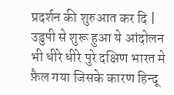प्रदर्शन की शुरुआत कर दि | उडुपी से शुरू हुआ ये आंदोलन भी धीरे धीरे पुरे दक्षिण भारत मे फ़ैल गया जिसके कारण हिन्दू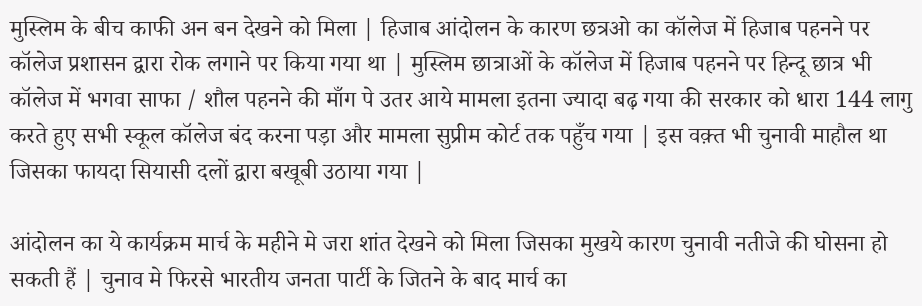मुस्लिम के बीच काफी अन बन देखने को मिला | हिजाब आंदोलन के कारण छत्रओ का कॉलेज में हिजाब पहनने पर कॉलेज प्रशासन द्वारा रोक लगाने पर किया गया था | मुस्लिम छात्राओं के कॉलेज में हिजाब पहनने पर हिन्दू छात्र भी कॉलेज में भगवा साफा / शौल पहनने की माँग पे उतर आये मामला इतना ज्यादा बढ़ गया की सरकार को धारा 144 लागु करते हुए सभी स्कूल कॉलेज बंद करना पड़ा और मामला सुप्रीम कोर्ट तक पहुँच गया | इस वक़्त भी चुनावी माहौल था जिसका फायदा सियासी दलों द्वारा बखूबी उठाया गया |

आंदोलन का ये कार्यक्रम मार्च के महीने मे जरा शांत देखने को मिला जिसका मुखये कारण चुनावी नतीजे की घोसना हो सकती हैं | चुनाव मे फिरसे भारतीय जनता पार्टी के जितने के बाद मार्च का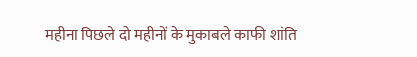महीना पिछले दो महीनों के मुकाबले काफी शांति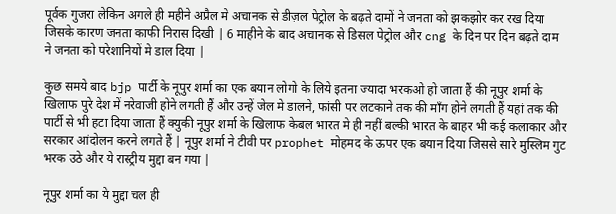पूर्वक गुजरा लेकिन अगले ही महीने अप्रैल मे अचानक से डीज़ल पेट्रोल के बढ़ते दामों ने जनता को झकझोर कर रख दिया जिसके कारण जनता काफी निरास दिखी | 6 माहीने के बाद अचानक से डिसल पेट्रोल और cng के दिन पर दिन बढ़ते दाम ने जनता को परेशानियों मे डाल दिया |

कुछ समये बाद bjp पार्टी के नूपुर शर्मा का एक बयान लोगो के लिये इतना ज्यादा भरकओ हो जाता हैं की नूपुर शर्मा के खिलाफ पुरे देश में नरेवाजी होने लगती हैं और उन्हें जेल मे डालने, फांसी पर लटकाने तक की माँग होने लगती हैं यहां तक की पार्टी से भी हटा दिया जाता हैं क्युकी नूपुर शर्मा के खिलाफ केबल भारत मे ही नहीं बल्की भारत के बाहर भी कई कलाकार और सरकार आंदोलन करने लगते हैं | नूपुर शर्मा ने टीवी पर prophet मोहमद के ऊपर एक बयान दिया जिससे सारे मुस्लिम गुट भरक उठे और ये रास्ट्रीय मुद्दा बन गया |

नूपुर शर्मा का ये मुद्दा चल ही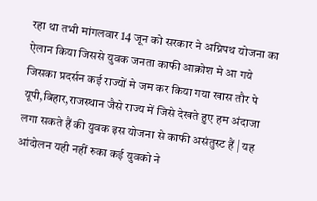रहा था तभी मांगलवार 14 जून को सरकार ने अग्निपथ योजना का ऐलान किया जिससे युवक जनता काफी आक्रोश मे आ गये जिसका प्रदर्सन कई राज्यों मे जम कर किया गया खास तौर पे यूपी,बिहार,राजस्थान जैसे राज्य में जिसे देखते हुए हम अंदाजा लगा सकते हैं की युवक इस योजना से काफी असंतुस्ट हैं | यह आंदोलन यही नहीं रुका कई युवको ने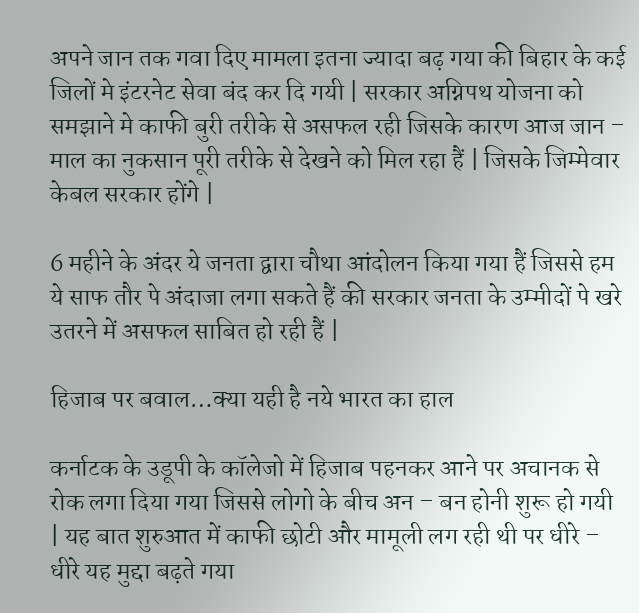अपने जान तक गवा दिए मामला इतना ज्यादा बढ़ गया की बिहार के कई जिलों मे इंटरनेट सेवा बंद कर दि गयी | सरकार अग्निपथ योजना को समझाने मे काफी बुरी तरीके से असफल रही जिसके कारण आज जान – माल का नुकसान पूरी तरीके से देखने को मिल रहा हैं | जिसके जिम्मेवार केबल सरकार होंगे |

6 महीने के अंदर ये जनता द्वारा चौथा आंदोलन किया गया हैं जिससे हम ये साफ तौर पे अंदाजा लगा सकते हैं की सरकार जनता के उम्मीदों पे खरे उतरने में असफल साबित हो रही हैं |

हिजाब पर बवाल…क्या यही है नये भारत का हाल

कर्नाटक के उडूपी के कॉलेजो में हिजाब पहनकर आने पर अचानक से रोक लगा दिया गया जिससे लोगो के बीच अन – बन होनी शुरू हो गयी | यह बात शुरुआत में काफी छोटी और मामूली लग रही थी पर धीरे – धीरे यह मुद्दा बढ़ते गया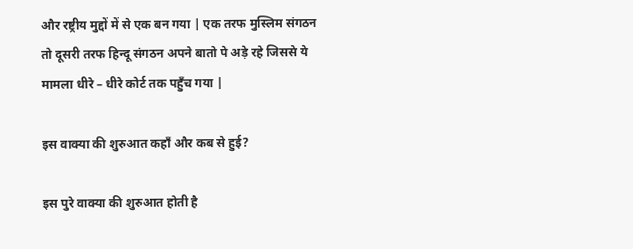और रष्ट्रीय मुद्दों में से एक बन गया | एक तरफ मुस्लिम संगठन तो दूसरी तरफ हिन्दू संगठन अपने बातो पे अड़े रहे जिससे ये मामला धीरे – धीरे कोर्ट तक पहुँच गया |

इस वाक्या की शुरुआत कहाँ और कब से हुई?

इस पुरे वाक्या की शुरुआत होती है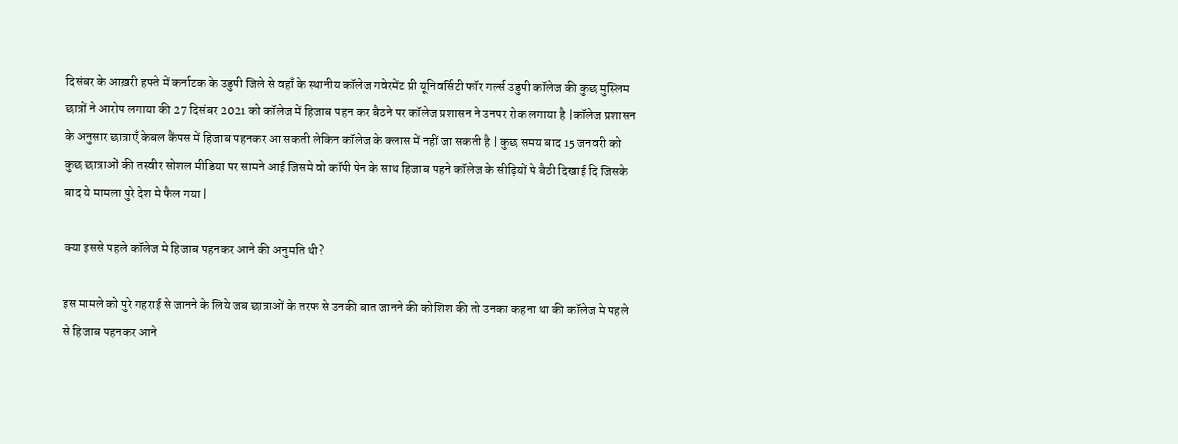दिसंबर के आख़री हफ्ते में कर्नाटक के उडुपी जिले से वहाँ के स्थानीय कॉलेज गवेरमेंट प्री यूनिवर्सिटी फॉर गर्ल्स उडुपी कॉलेज की कुछ मुस्लिम छात्रों ने आरोप लगाया की 27 दिसंबर 2021 को कॉलेज में हिजाब पहन कर बैठने पर कॉलेज प्रशासन ने उनपर रोक लगाया है |कॉलेज प्रशासन के अनुसार छात्राएँ केबल कैंपस में हिजाब पहनकर आ सकती लेकिन कॉलेज के क्लास में नहीं जा सकती है | कुछ समय बाद 15 जनवरी को कुछ छात्राओं की तस्वीर सोशल मीडिया पर सामने आई जिसमे वो कॉपी पेन के साथ हिजाब पहने कॉलेज के सीढ़ियों पे बैठी दिखाई दि जिसके बाद ये मामला पुरे देश मे फैल गया |

क्या इससे पहले कॉलेज मे हिजाब पहनकर आने की अनुमति थी?

इस मामले को पुरे गहराई से जानने के लिये जब छात्राओं के तरफ से उनकी बात जानने की कोशिश की तो उनका कहना था की कॉलेज मे पहले से हिजाब पहनकर आने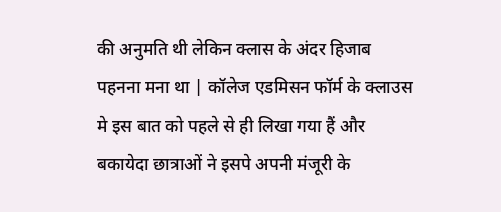की अनुमति थी लेकिन क्लास के अंदर हिजाब पहनना मना था | कॉलेज एडमिसन फॉर्म के क्लाउस मे इस बात को पहले से ही लिखा गया हैं और बकायेदा छात्राओं ने इसपे अपनी मंजूरी के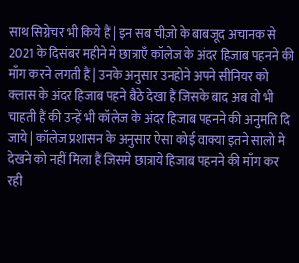साथ सिग्नेचर भी किये हैं | इन सब चीज़ो के बाबजूद अचानक से 2021 के दिसंबर महीने मे छात्राएँ कॉलेज के अंदर हिजाब पहनने की माँग करने लगती हैं | उनके अनुसार उनहोने अपने सीनियर को क्लास के अंदर हिजाब पहने बैठे देखा हैं जिसके बाद अब वो भी चाहती हैं की उन्हें भी कॉलेज के अंदर हिजाब पहनने की अनुमति दि जाये | कॉलेज प्रशासन के अनुसार ऐसा कोई वाक्या इतने सालो मे देखने को नहीं मिला हैं जिसमे छात्राये हिजाब पहनने की माँग कर रही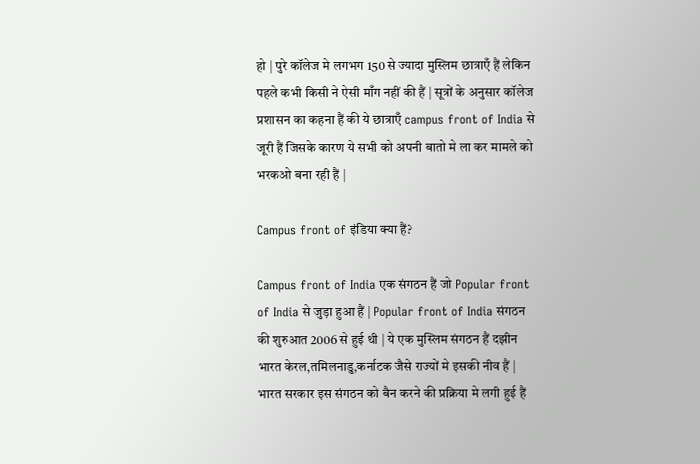हो | पुरे कॉलेज मे लगभग 150 से ज्यादा मुस्लिम छात्राएँ हैं लेकिन पहले कभी किसी ने ऐसी माँग नहीं की हैं | सूत्रों के अनुसार कॉलेज प्रशासन का कहना हैं की ये छात्राएँ campus front of India से जूरी हैं जिसके कारण ये सभी को अपनी बातो मे ला कर मामले को भरकओ बना रही हैं |

Campus front of इंडिया क्या हैं?

Campus front of India एक संगठन हैं जो Popular front of India से जुड़ा हुआ हैं | Popular front of India संगठन की शुरुआत 2006 से हुई थी | ये एक मुस्लिम संगठन हैं दझीन भारत केरल,तमिलनाडु,कर्नाटक जैसे राज्यों मे इसकी नीव हैं | भारत सरकार इस संगठन को बैन करने की प्रक्रिया मे लगी हुई हैं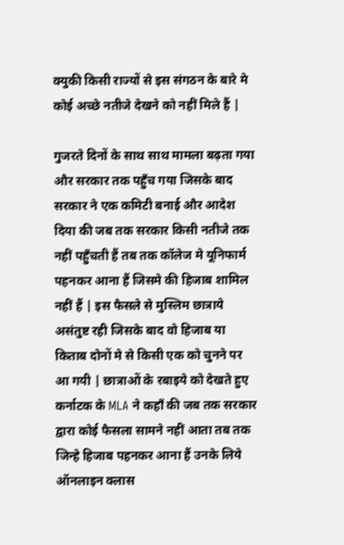क्युकी किसी राज्यों से इस संगठन के बारे मे कोई अच्छे नतीजे देखने को नहीं मिले हैं |

गुजरते दिनों के साथ साथ मामला बढ़ता गया और सरकार तक पहुँच गया जिसके बाद सरकार ने एक कमिटी बनाई और आदेश दिया की जब तक सरकार किसी नतीजे तक नहीं पहुँचती हैं तब तक कॉलेज मे यूनिफार्म पहनकर आना हैं जिसमे की हिजाब शामिल नहीं हैं | इस फैसले से मुस्लिम छात्राये असंतुष्ट रही जिसके बाद वो हिजाब या किताब दोनों मे से किसी एक को चुनने पर आ गयी | छात्राओं के रबाइये को देखते हुए कर्नाटक के MLA ने कहाँ की जब तक सरकार द्वारा कोई फैसला सामने नहीं आता तब तक जिन्हे हिजाब पहनकर आना हैं उनके लिये ऑनलाइन क्लास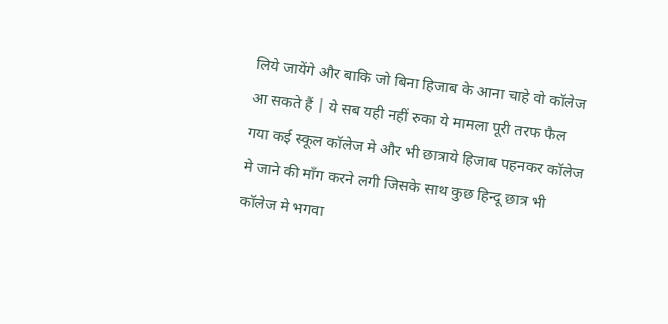लिये जायेंगे और बाकि जो बिना हिजाब के आना चाहे वो कॉलेज आ सकते हैं | ये सब यही नहीं रुका ये मामला पूरी तरफ फैल गया कई स्कूल कॉलेज मे और भी छात्राये हिजाब पहनकर कॉलेज मे जाने की माँग करने लगी जिसके साथ कुछ हिन्दू छात्र भी कॉलेज मे भगवा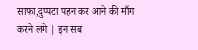साफा,दुप्पटा पहन कर आने की माँग करने लगे | इन सब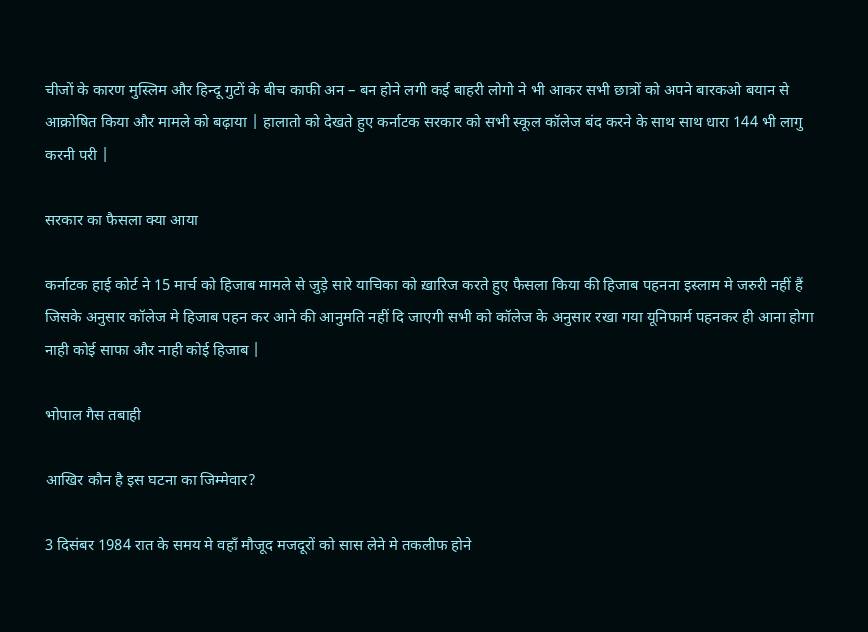चीजों के कारण मुस्लिम और हिन्दू गुटों के बीच काफी अन – बन होने लगी कई बाहरी लोगो ने भी आकर सभी छात्रों को अपने बारकओ बयान से आक्रोषित किया और मामले को बढ़ाया | हालातो को देखते हुए कर्नाटक सरकार को सभी स्कूल कॉलेज बंद करने के साथ साथ धारा 144 भी लागु करनी परी |

सरकार का फैसला क्या आया

कर्नाटक हाई कोर्ट ने 15 मार्च को हिजाब मामले से जुड़े सारे याचिका को ख़ारिज करते हुए फैसला किया की हिजाब पहनना इस्लाम मे जरुरी नहीं हैं जिसके अनुसार कॉलेज मे हिजाब पहन कर आने की आनुमति नहीं दि जाएगी सभी को कॉलेज के अनुसार रखा गया यूनिफार्म पहनकर ही आना होगा नाही कोई साफा और नाही कोई हिजाब |

भोपाल गैस तबाही

आखिर कौन है इस घटना का जिम्मेवार?

3 दिसंबर 1984 रात के समय मे वहाँ मौजूद मजदूरों को सास लेने मे तकलीफ होने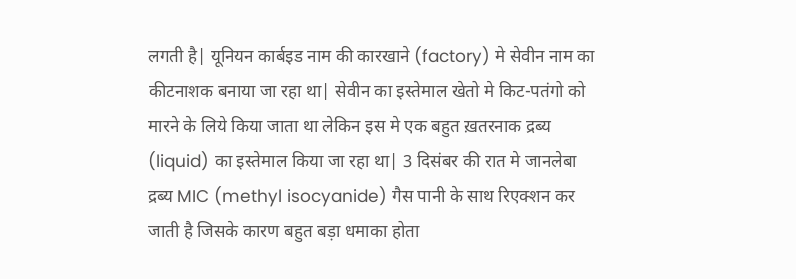लगती है| यूनियन कार्बइड नाम की कारखाने (factory) मे सेवीन नाम का कीटनाशक बनाया जा रहा था| सेवीन का इस्तेमाल खेतो मे किट-पतंगो को मारने के लिये किया जाता था लेकिन इस मे एक बहुत ख़तरनाक द्रब्य (liquid) का इस्तेमाल किया जा रहा था| 3 दिसंबर की रात मे जानलेबा द्रब्य MIC (methyl isocyanide) गैस पानी के साथ रिएक्शन कर जाती है जिसके कारण बहुत बड़ा धमाका होता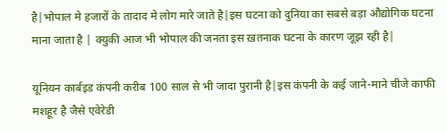है|भोपाल मे हजारों के तादाद मे लोग मारे जाते है|इस घटना को दुनिया का सबसे बड़ा औद्योगिक घटना माना जाता है | क्युकी आज भी भोपाल की जनता इस ख़तनाक घटना के कारण जूझ रही है|

यूनियन कार्बइड कंपनी करीब 100 साल से भी जादा पुरानी है|इस कंपनी के कई जाने-माने चीजे काफी मशहूर है जैसे एवेरेडी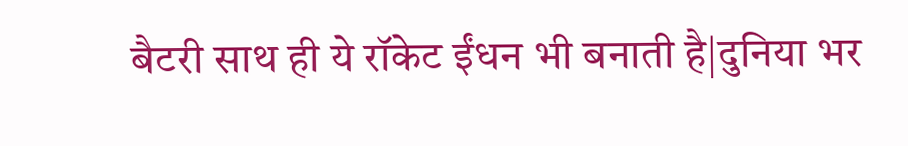बैटरी साथ ही ये रॉकेट ईंधन भी बनाती है|दुनिया भर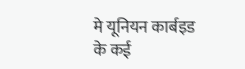मे यूनियन कार्बइड के कई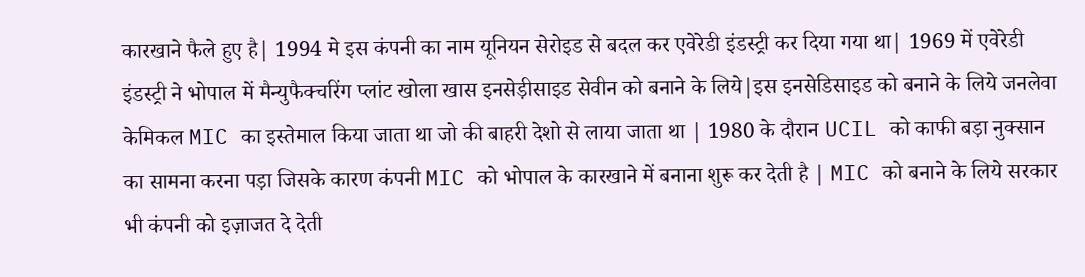कारखाने फैले हुए है| 1994 मे इस कंपनी का नाम यूनियन सेरोइड से बदल कर एवेरेडी इंडस्ट्री कर दिया गया था| 1969 में एवेरेडी इंडस्ट्री ने भोपाल में मैन्युफैक्चरिंग प्लांट खोला खास इनसेड़ीसाइड सेवीन को बनाने के लिये|इस इनसेडिसाइड को बनाने के लिये जनलेवा केमिकल MIC का इस्तेमाल किया जाता था जो की बाहरी देशो से लाया जाता था | 1980 के दौरान UCIL को काफी बड़ा नुक्सान का सामना करना पड़ा जिसके कारण कंपनी MIC को भोपाल के कारखाने में बनाना शुरू कर देती है | MIC को बनाने के लिये सरकार भी कंपनी को इज़ाजत दे देती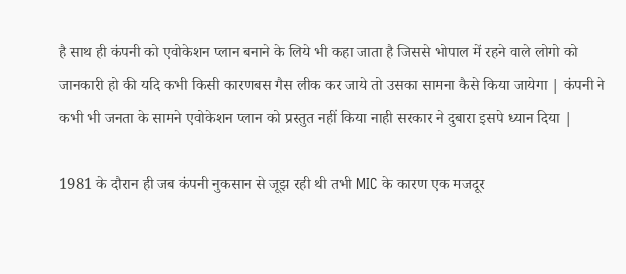है साथ ही कंपनी को एवोकेशन प्लान बनाने के लिये भी कहा जाता है जिससे भोपाल में रहने वाले लोगो को जानकारी हो की यदि कभी किसी कारणबस गैस लीक कर जाये तो उसका सामना कैसे किया जायेगा | कंपनी ने कभी भी जनता के सामने एवोकेशन प्लान को प्रस्तुत नहीं किया नाही सरकार ने दुबारा इसपे ध्यान दिया |

1981 के दौरान ही जब कंपनी नुकसान से जूझ रही थी तभी MIC के कारण एक मजदूर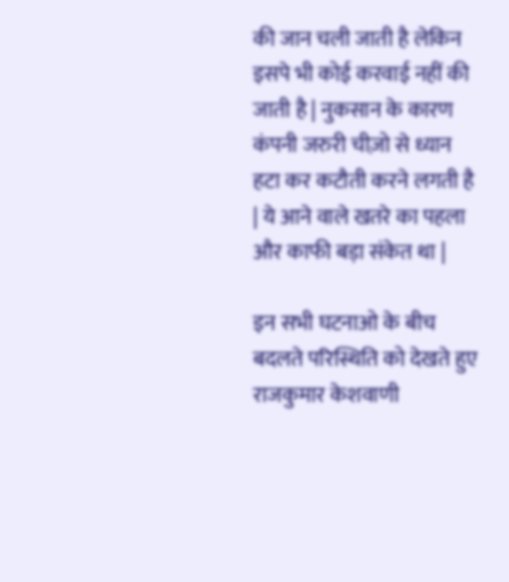की जान चली जाती है लेकिन इसपे भी कोई करवाई नहीं की जाती है | नुकसान के कारण कंपनी जरुरी चीज़ो से ध्यान हटा कर कटौती करने लगती है | ये आने वाले खतरे का पहला और काफी बड़ा संकेत था |

इन सभी घटनाओ के बीच बदलते परिस्थिति को देखते हुए राजकुमार केशवाणी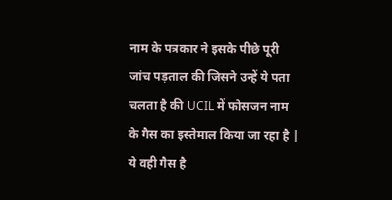नाम के पत्रकार ने इसके पीछे पूरी जांच पड़ताल की जिसने उन्हें ये पता चलता है की UCIL में फोसजन नाम के गैस का इस्तेमाल किया जा रहा है | ये वही गैस है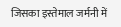जिसका इस्तेमाल जर्मनी में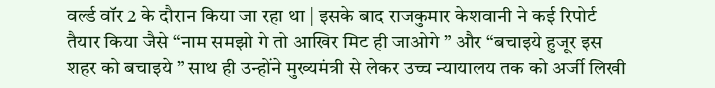वर्ल्ड वॉर 2 के दौरान किया जा रहा था | इसके बाद राजकुमार केशवानी ने कई रिपोर्ट तैयार किया जैसे “नाम समझो गे तो आखिर मिट ही जाओगे ” और “बचाइये हुजूर इस शहर को बचाइये ” साथ ही उन्होंने मुख्यमंत्री से लेकर उच्च न्यायालय तक को अर्जी लिखी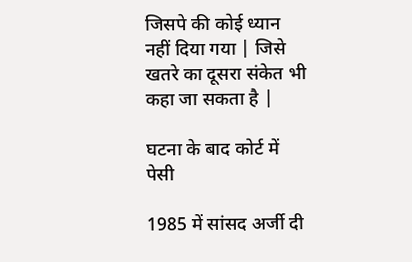जिसपे की कोई ध्यान नहीं दिया गया | जिसे खतरे का दूसरा संकेत भी कहा जा सकता है |

घटना के बाद कोर्ट में पेसी

1985 में सांसद अर्जी दी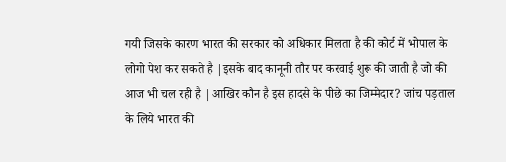गयी जिसके कारण भारत की सरकार को अधिकार मिलता है की कोर्ट में भोपाल के लोगो पेश कर सकते है |इसके बाद कानूनी तौर पर करवाई शुरू की जाती है जो की आज भी चल रही है |आखिर कौन है इस हादसे के पीछे का जिम्मेदार? जांच पड़ताल के लिये भारत की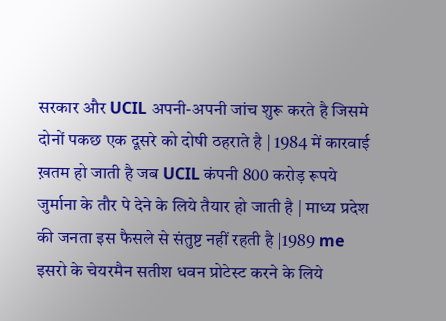सरकार और UCIL अपनी-अपनी जांच शुरू करते है जिसमे दोनों पकछ एक दूसरे को दोषी ठहराते है | 1984 में कारवाई ख़तम हो जाती है जब UCIL कंपनी 800 करोड़ रूपये जुर्माना के तौर पे देने के लिये तैयार हो जाती है | माध्य प्रदेश की जनता इस फैसले से संतुष्ट नहीं रहती है |1989 me इसरो के चेयरमैन सतीश धवन प्रोटेस्ट करने के लिये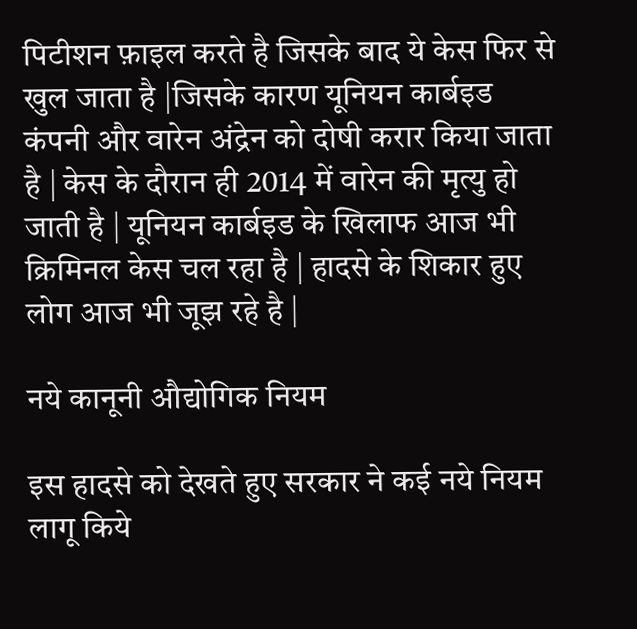पिटीशन फ़ाइल करते है जिसके बाद ये केस फिर से खुल जाता है |जिसके कारण यूनियन कार्बइड कंपनी और वारेन अंद्रेन को दोषी करार किया जाता है | केस के दौरान ही 2014 में वारेन की मृत्यु हो जाती है | यूनियन कार्बइड के खिलाफ आज भी क्रिमिनल केस चल रहा है | हादसे के शिकार हुए लोग आज भी जूझ रहे है |

नये कानूनी औद्योगिक नियम

इस हादसे को देखते हुए सरकार ने कई नये नियम लागू किये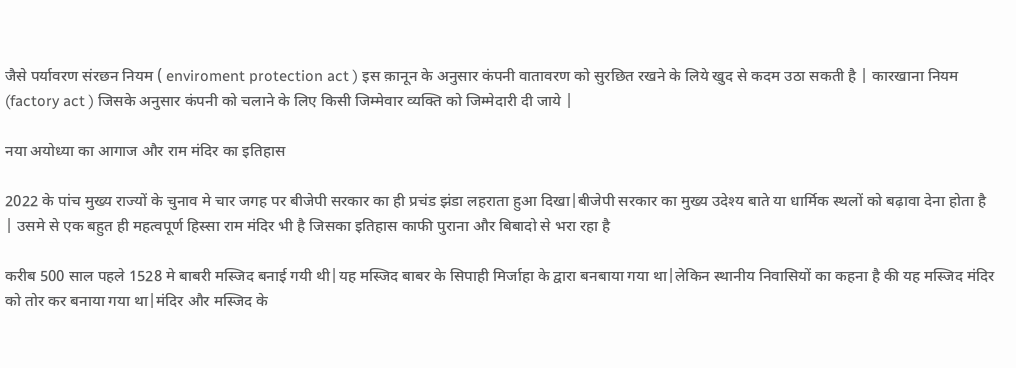जैसे पर्यावरण संरछन नियम ( enviroment protection act ) इस क़ानून के अनुसार कंपनी वातावरण को सुरछित रखने के लिये खुद से कदम उठा सकती है | कारखाना नियम (factory act ) जिसके अनुसार कंपनी को चलाने के लिए किसी जिम्मेवार व्यक्ति को जिम्मेदारी दी जाये |

नया अयोध्या का आगाज और राम मंदिर का इतिहास

2022 के पांच मुख्य राज्यों के चुनाव मे चार जगह पर बीजेपी सरकार का ही प्रचंड झंडा लहराता हुआ दिखा|बीजेपी सरकार का मुख्य उदेश्य बाते या धार्मिक स्थलों को बढ़ावा देना होता है | उसमे से एक बहुत ही महत्वपूर्ण हिस्सा राम मंदिर भी है जिसका इतिहास काफी पुराना और बिबादो से भरा रहा है

करीब 500 साल पहले 1528 मे बाबरी मस्जिद बनाई गयी थी|यह मस्जिद बाबर के सिपाही मिर्जाहा के द्वारा बनबाया गया था|लेकिन स्थानीय निवासियों का कहना है की यह मस्जिद मंदिर को तोर कर बनाया गया था|मंदिर और मस्जिद के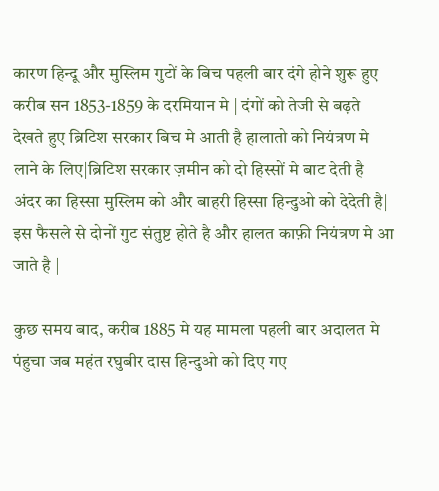कारण हिन्दू और मुस्लिम गुटों के बिच पहली बार दंगे होने शुरू हुए करीब सन 1853-1859 के दरमियान मे | दंगों को तेजी से बढ़ते देखते हुए ब्रिटिश सरकार बिच मे आती है हालातो को नियंत्रण मे लाने के लिए|ब्रिटिश सरकार ज़मीन को दो हिस्सों मे बाट देती है अंदर का हिस्सा मुस्लिम को और बाहरी हिस्सा हिन्दुओ को देदेती है| इस फैसले से दोनों गुट संतुष्ट होते है और हालत काफ़ी नियंत्रण मे आ जाते है |

कुछ समय बाद, करीब 1885 मे यह मामला पहली बार अदालत मे पंहुचा जब महंत रघुबीर दास हिन्दुओ को दिए गए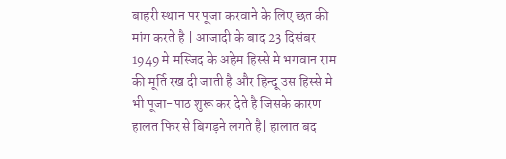बाहरी स्थान पर पूजा करवाने के लिए छत की मांग करते है | आजादी के बाद 23 दिसंबर 1949 मे मस्जिद के अहेम हिस्से मे भगवान राम की मूर्ति रख दी जाती है और हिन्दू उस हिस्से मे भी पूजा-पाठ शुरू कर देते है जिसके कारण हालत फिर से बिगड़ने लगते है| हालात बद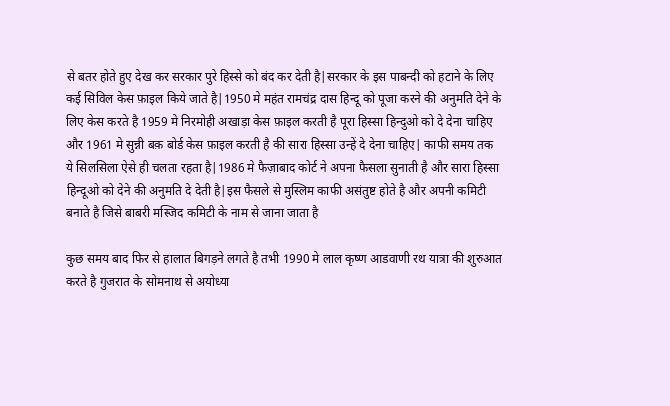से बतर होते हुए देख कर सरकार पुरे हिस्से को बंद कर देती है|सरकार के इस पाबन्दी को हटाने के लिए कई सिविल केस फ़ाइल किये जाते है|1950 मे महंत रामचंद्र दास हिन्दू को पूजा करने की अनुमति देने के लिए केस करते है 1959 मे निरमोही अखाड़ा केस फ़ाइल करती है पूरा हिस्सा हिन्दुओ को दे देना चाहिए और 1961 मे सुन्नी बक़ बोर्ड केस फ़ाइल करती है की सारा हिस्सा उन्हें दे देना चाहिए| काफी समय तक ये सिलसिला ऐसे ही चलता रहता है|1986 मे फैज़ाबाद कोर्ट ने अपना फैसला सुनाती है और सारा हिस्सा हिन्दूओ को देने की अनुमति दे देती है|इस फैसले से मुस्लिम काफी असंतुष्ट होते है और अपनी कमिटी बनाते है जिसे बाबरी मस्जिद कमिटी के नाम से जाना जाता है

कुछ समय बाद फिर से हालात बिगड़ने लगते है तभी 1990 मे लाल कृष्ण आडवाणी रथ यात्रा की शुरुआत करते है गुजरात के सोमनाथ से अयोध्या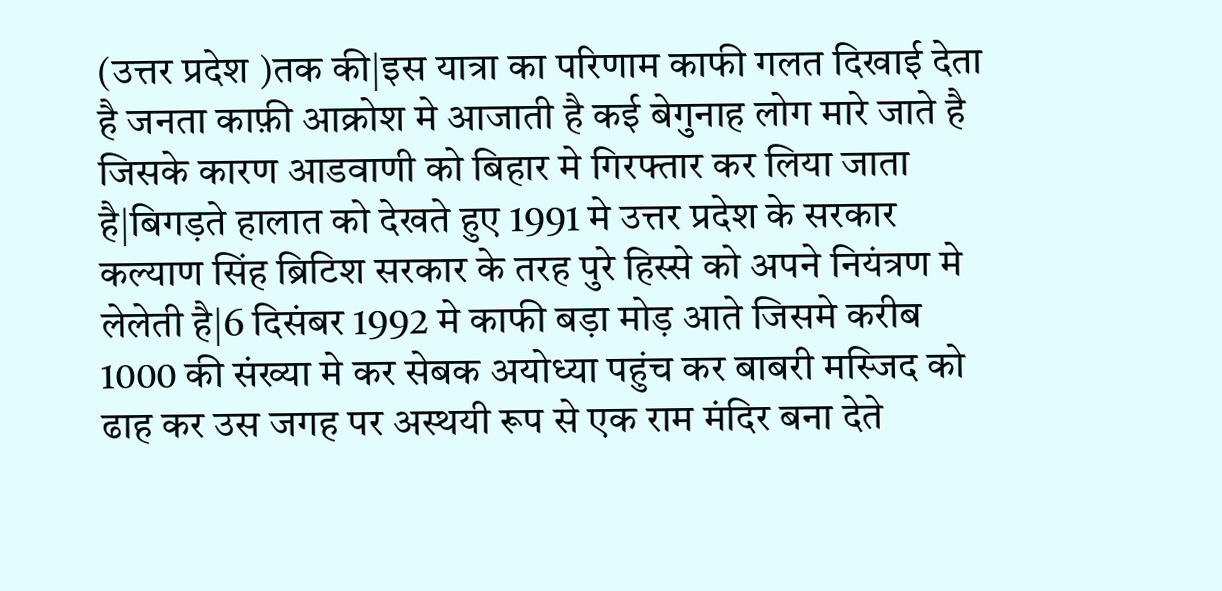(उत्तर प्रदेश )तक की|इस यात्रा का परिणाम काफी गलत दिखाई देता है जनता काफ़ी आक्रोश मे आजाती है कई बेगुनाह लोग मारे जाते है जिसके कारण आडवाणी को बिहार मे गिरफ्तार कर लिया जाता है|बिगड़ते हालात को देखते हुए 1991 मे उत्तर प्रदेश के सरकार कल्याण सिंह ब्रिटिश सरकार के तरह पुरे हिस्से को अपने नियंत्रण मे लेलेती है|6 दिसंबर 1992 मे काफी बड़ा मोड़ आते जिसमे करीब 1000 की संख्या मे कर सेबक अयोध्या पहुंच कर बाबरी मस्जिद को ढाह कर उस जगह पर अस्थयी रूप से एक राम मंदिर बना देते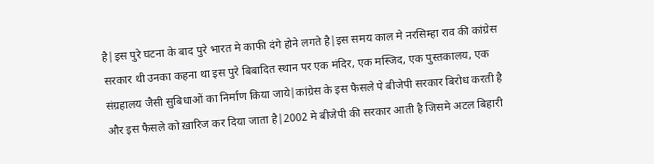है|इस पुरे घटना के बाद पुरे भारत मे काफी दंगे होने लगते है|इस समय काल मे नरसिम्हा राव की कांग्रेस सरकार थी उनका कहना था इस पुरे बिबादित स्थान पर एक मंदिर, एक मस्जिद, एक पुस्तकालय, एक संग्रहालय जैसी सुबिधाओं का निर्माण किया जाये|कांग्रेस के इस फैसले पे बीजेपी सरकार बिरोध करती है और इस फैसले को ख़ारिज कर दिया जाता है|2002 मे बीजेपी की सरकार आती है जिसमे अटल बिहारी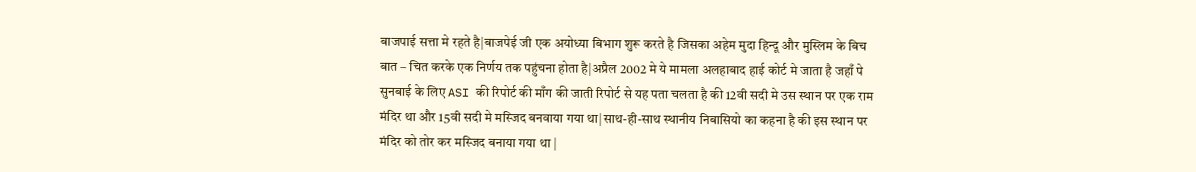बाजपाई सत्ता मे रहते है|बाजपेई जी एक अयोध्या बिभाग शुरू करते है जिसका अहेम मुदा हिन्दू और मुस्लिम के बिच बात – चित करके एक निर्णय तक पहुंचना होता है|अप्रैल 2002 मे ये मामला अलहाबाद हाई कोर्ट मे जाता है जहाँ पे सुनबाई के लिए ASI की रिपोर्ट की माँग की जाती रिपोर्ट से यह पता चलता है की 12वी सदी मे उस स्थान पर एक राम मंदिर था और 15वी सदी मे मस्जिद बनवाया गया था|साथ-ही-साथ स्थानीय निबासियो का कहना है की इस स्थान पर मंदिर को तोर कर मस्जिद बनाया गया था |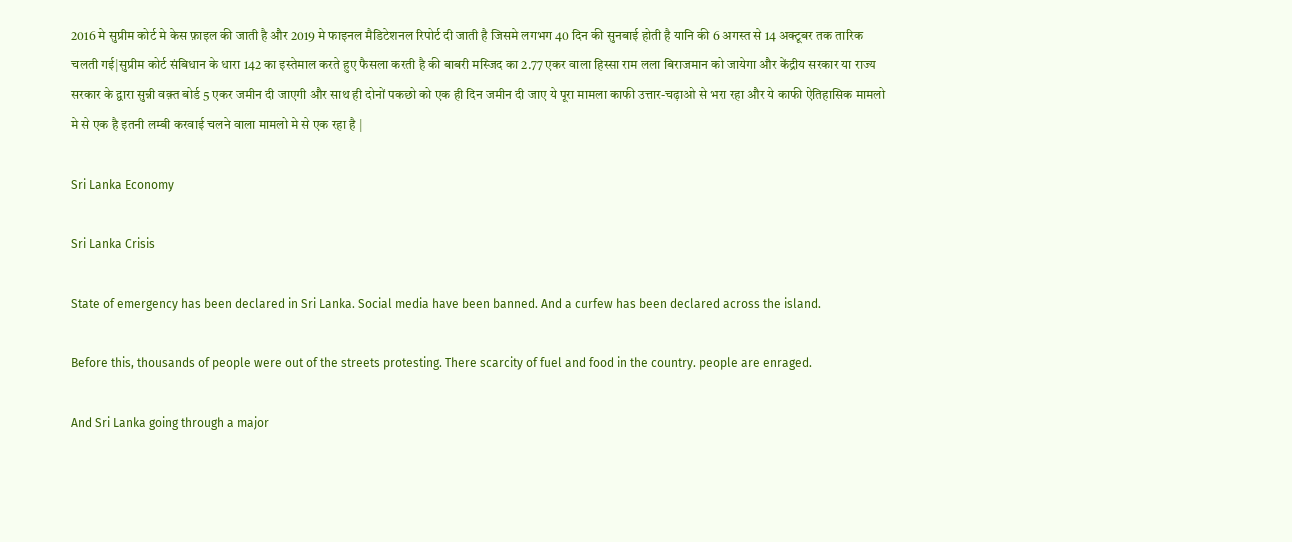2016 मे सुप्रीम कोर्ट मे केस फ़ाइल की जाती है और 2019 मे फाइनल मैडिटेशनल रिपोर्ट दी जाती है जिसमे लगभग 40 दिन की सुनबाई होती है यानि की 6 अगस्त से 14 अक्टूबर तक तारिक चलती गई|सुप्रीम कोर्ट संबिधान के धारा 142 का इस्तेमाल करते हुए फैसला करती है की बाबरी मस्जिद का 2.77 एकर वाला हिस्सा राम लला बिराजमान को जायेगा और केंद्रीय सरकार या राज्य सरकार के द्वारा सुन्नी वक़्त बोर्ड 5 एकर जमीन दी जाएगी और साथ ही दोनों पकछो को एक ही दिन जमीन दी जाए ये पूरा मामला काफी उत्तार-चढ़ाओ से भरा रहा और ये काफी ऐतिहासिक मामलो मे से एक है इतनी लम्बी करवाई चलने वाला मामलो मे से एक रहा है |

Sri Lanka Economy

Sri Lanka Crisis

State of emergency has been declared in Sri Lanka. Social media have been banned. And a curfew has been declared across the island.

Before this, thousands of people were out of the streets protesting. There scarcity of fuel and food in the country. people are enraged.

And Sri Lanka going through a major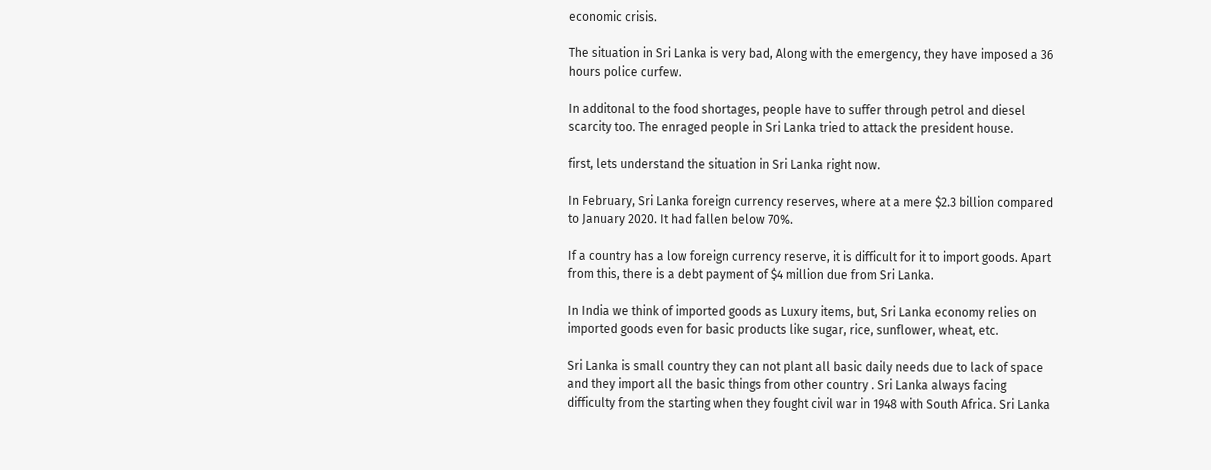economic crisis.

The situation in Sri Lanka is very bad, Along with the emergency, they have imposed a 36 hours police curfew.

In additonal to the food shortages, people have to suffer through petrol and diesel scarcity too. The enraged people in Sri Lanka tried to attack the president house.

first, lets understand the situation in Sri Lanka right now.

In February, Sri Lanka foreign currency reserves, where at a mere $2.3 billion compared to January 2020. It had fallen below 70%.

If a country has a low foreign currency reserve, it is difficult for it to import goods. Apart from this, there is a debt payment of $4 million due from Sri Lanka.

In India we think of imported goods as Luxury items, but, Sri Lanka economy relies on imported goods even for basic products like sugar, rice, sunflower, wheat, etc.

Sri Lanka is small country they can not plant all basic daily needs due to lack of space and they import all the basic things from other country . Sri Lanka always facing difficulty from the starting when they fought civil war in 1948 with South Africa. Sri Lanka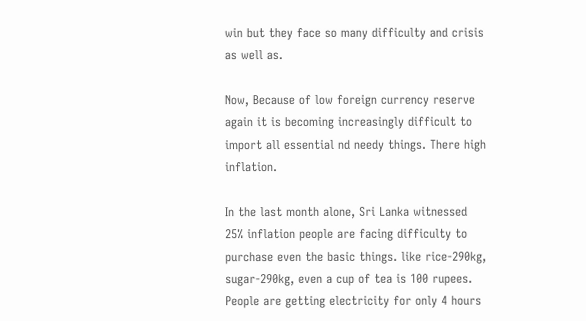win but they face so many difficulty and crisis as well as.

Now, Because of low foreign currency reserve again it is becoming increasingly difficult to import all essential nd needy things. There high inflation.

In the last month alone, Sri Lanka witnessed 25% inflation people are facing difficulty to purchase even the basic things. like rice-290kg, sugar-290kg, even a cup of tea is 100 rupees. People are getting electricity for only 4 hours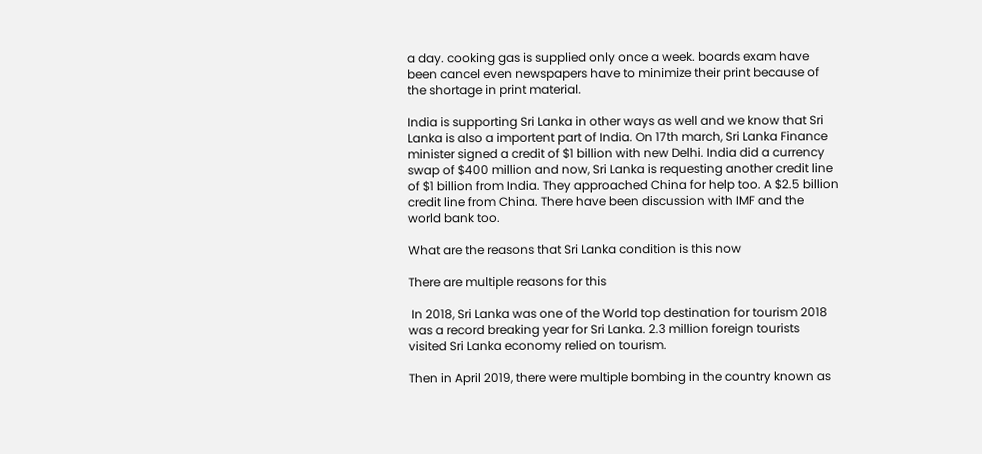a day. cooking gas is supplied only once a week. boards exam have been cancel even newspapers have to minimize their print because of the shortage in print material.

India is supporting Sri Lanka in other ways as well and we know that Sri Lanka is also a importent part of India. On 17th march, Sri Lanka Finance minister signed a credit of $1 billion with new Delhi. India did a currency swap of $400 million and now, Sri Lanka is requesting another credit line of $1 billion from India. They approached China for help too. A $2.5 billion credit line from China. There have been discussion with IMF and the world bank too.

What are the reasons that Sri Lanka condition is this now

There are multiple reasons for this

 In 2018, Sri Lanka was one of the World top destination for tourism 2018 was a record breaking year for Sri Lanka. 2.3 million foreign tourists visited Sri Lanka economy relied on tourism.

Then in April 2019, there were multiple bombing in the country known as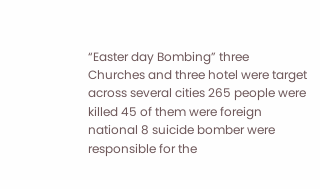“Easter day Bombing” three Churches and three hotel were target across several cities 265 people were killed 45 of them were foreign national 8 suicide bomber were responsible for the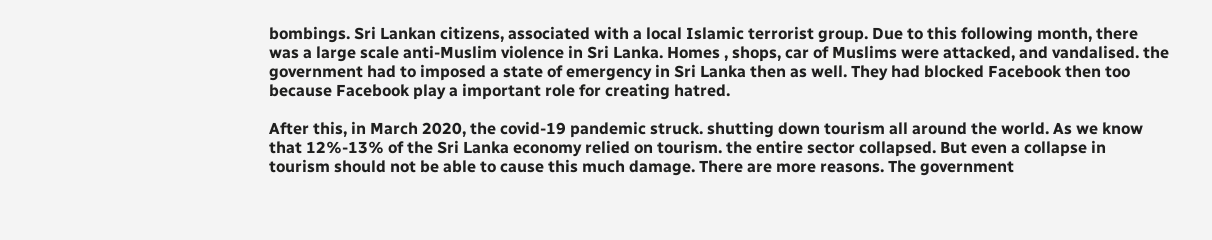bombings. Sri Lankan citizens, associated with a local Islamic terrorist group. Due to this following month, there was a large scale anti-Muslim violence in Sri Lanka. Homes , shops, car of Muslims were attacked, and vandalised. the government had to imposed a state of emergency in Sri Lanka then as well. They had blocked Facebook then too because Facebook play a important role for creating hatred.

After this, in March 2020, the covid-19 pandemic struck. shutting down tourism all around the world. As we know that 12%-13% of the Sri Lanka economy relied on tourism. the entire sector collapsed. But even a collapse in tourism should not be able to cause this much damage. There are more reasons. The government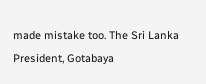made mistake too. The Sri Lanka President, Gotabaya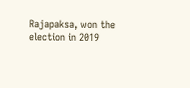Rajapaksa, won the election in 2019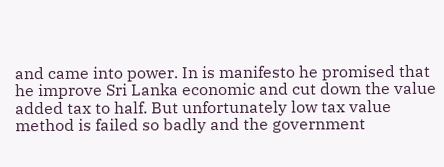and came into power. In is manifesto he promised that he improve Sri Lanka economic and cut down the value added tax to half. But unfortunately low tax value method is failed so badly and the government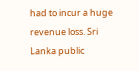had to incur a huge revenue loss. Sri Lanka public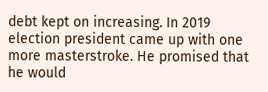debt kept on increasing. In 2019 election president came up with one more masterstroke. He promised that he would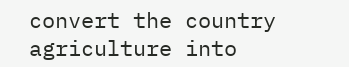convert the country agriculture into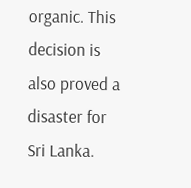organic. This decision is also proved a disaster for Sri Lanka.